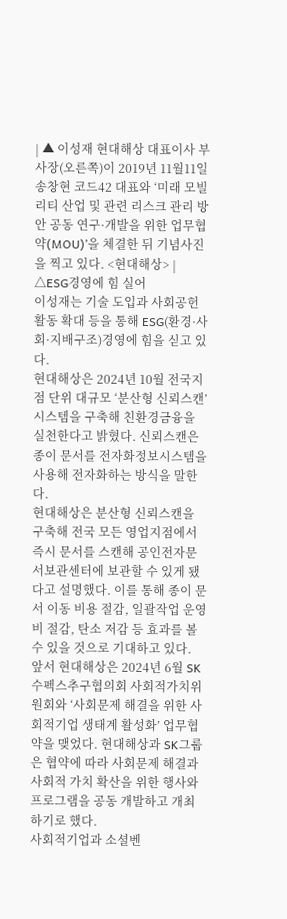| ▲ 이성재 현대해상 대표이사 부사장(오른쪽)이 2019년 11월11일 송창현 코드42 대표와 ‘미래 모빌리티 산업 및 관련 리스크 관리 방안 공동 연구·개발을 위한 업무협약(MOU)’을 체결한 뒤 기념사진을 찍고 있다. <현대해상> |
△ESG경영에 힘 실어
이성재는 기술 도입과 사회공헌활동 확대 등을 통해 ESG(환경·사회·지배구조)경영에 힘을 싣고 있다.
현대해상은 2024년 10월 전국지점 단위 대규모 ‘분산형 신뢰스캔’ 시스템을 구축해 친환경금융을 실천한다고 밝혔다. 신뢰스캔은 종이 문서를 전자화정보시스템을 사용해 전자화하는 방식을 말한다.
현대해상은 분산형 신뢰스캔을 구축해 전국 모든 영업지점에서 즉시 문서를 스캔해 공인전자문서보관센터에 보관할 수 있게 됐다고 설명했다. 이를 통해 종이 문서 이동 비용 절감, 일괄작업 운영비 절감, 탄소 저감 등 효과를 볼 수 있을 것으로 기대하고 있다.
앞서 현대해상은 2024년 6월 SK수펙스추구협의회 사회적가치위원회와 ‘사회문제 해결을 위한 사회적기업 생태계 활성화’ 업무협약을 맺었다. 현대해상과 SK그룹은 협약에 따라 사회문제 해결과 사회적 가치 확산을 위한 행사와 프로그램을 공동 개발하고 개최하기로 했다.
사회적기업과 소셜벤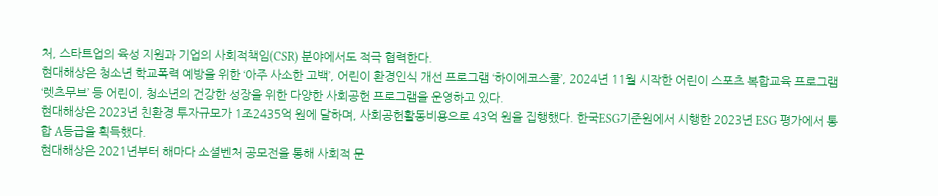처, 스타트업의 육성 지원과 기업의 사회적책임(CSR) 분야에서도 적극 협력한다.
현대해상은 청소년 학교폭력 예방을 위한 ‘아주 사소한 고백’, 어린이 환경인식 개선 프로그램 ‘하이에코스쿨’, 2024년 11월 시작한 어린이 스포츠 복합교육 프로그램 ‘렛츠무브’ 등 어린이, 청소년의 건강한 성장을 위한 다양한 사회공헌 프로그램을 운영하고 있다.
현대해상은 2023년 친환경 투자규모가 1조2435억 원에 달하며, 사회공헌활동비용으로 43억 원을 집행했다. 한국ESG기준원에서 시행한 2023년 ESG 평가에서 통합 A등급을 획득했다.
현대해상은 2021년부터 해마다 소셜벤처 공모전을 통해 사회적 문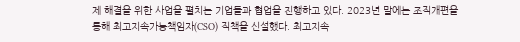제 해결을 위한 사업을 펼치는 기업들과 협업을 진행하고 있다. 2023년 말에는 조직개편을 통해 최고지속가능책임자(CSO) 직책을 신설했다. 최고지속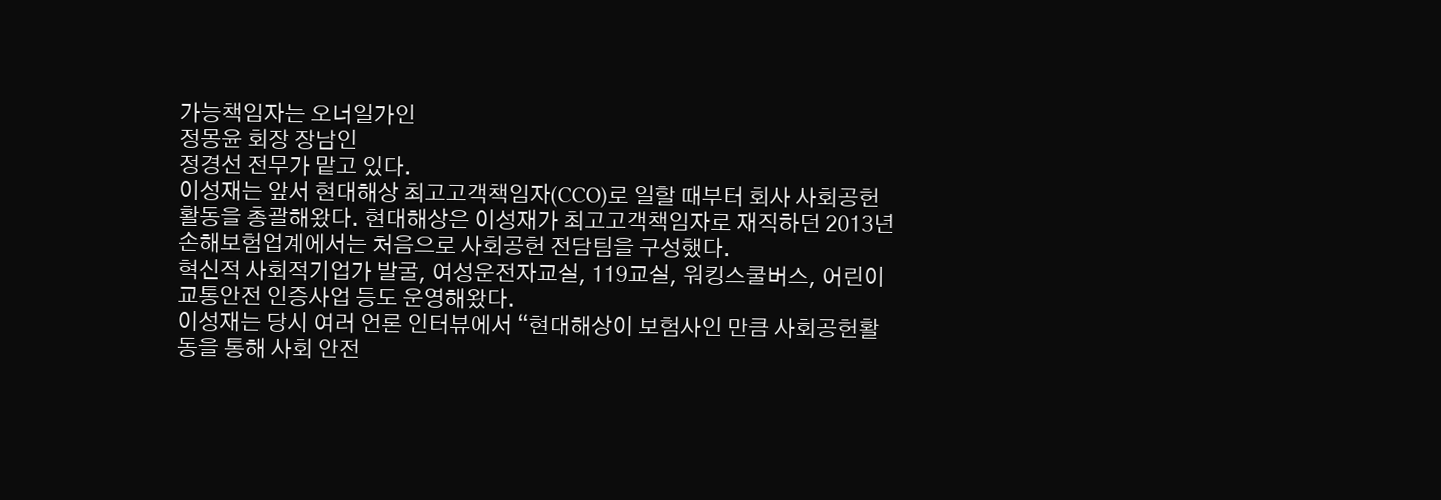가능책임자는 오너일가인
정몽윤 회장 장남인
정경선 전무가 맡고 있다.
이성재는 앞서 현대해상 최고고객책임자(CCO)로 일할 때부터 회사 사회공헌활동을 총괄해왔다. 현대해상은 이성재가 최고고객책임자로 재직하던 2013년 손해보험업계에서는 처음으로 사회공헌 전담팀을 구성했다.
혁신적 사회적기업가 발굴, 여성운전자교실, 119교실, 워킹스쿨버스, 어린이교통안전 인증사업 등도 운영해왔다.
이성재는 당시 여러 언론 인터뷰에서 “현대해상이 보험사인 만큼 사회공헌활동을 통해 사회 안전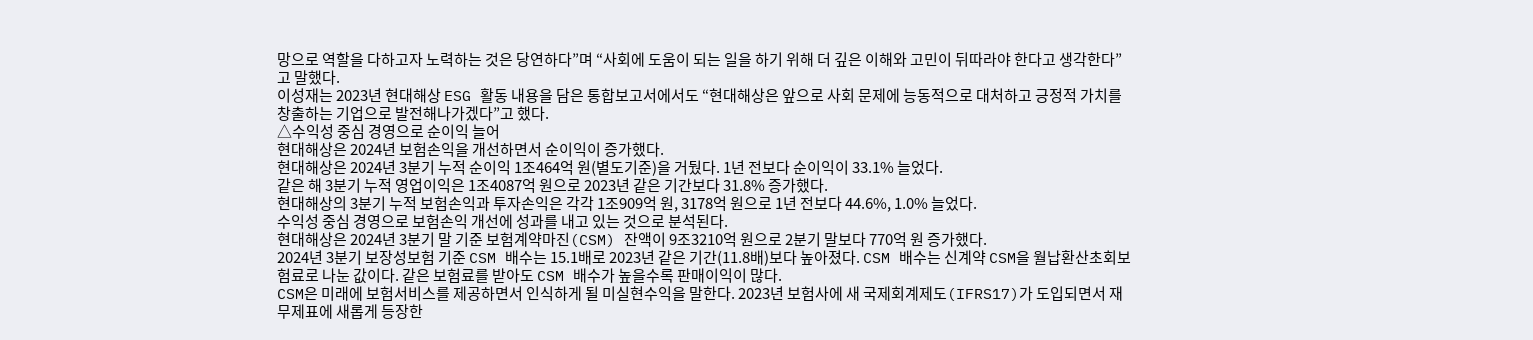망으로 역할을 다하고자 노력하는 것은 당연하다”며 “사회에 도움이 되는 일을 하기 위해 더 깊은 이해와 고민이 뒤따라야 한다고 생각한다”고 말했다.
이성재는 2023년 현대해상 ESG 활동 내용을 담은 통합보고서에서도 “현대해상은 앞으로 사회 문제에 능동적으로 대처하고 긍정적 가치를 창출하는 기업으로 발전해나가겠다”고 했다.
△수익성 중심 경영으로 순이익 늘어
현대해상은 2024년 보험손익을 개선하면서 순이익이 증가했다.
현대해상은 2024년 3분기 누적 순이익 1조464억 원(별도기준)을 거뒀다. 1년 전보다 순이익이 33.1% 늘었다.
같은 해 3분기 누적 영업이익은 1조4087억 원으로 2023년 같은 기간보다 31.8% 증가했다.
현대해상의 3분기 누적 보험손익과 투자손익은 각각 1조909억 원, 3178억 원으로 1년 전보다 44.6%, 1.0% 늘었다.
수익성 중심 경영으로 보험손익 개선에 성과를 내고 있는 것으로 분석된다.
현대해상은 2024년 3분기 말 기준 보험계약마진(CSM) 잔액이 9조3210억 원으로 2분기 말보다 770억 원 증가했다.
2024년 3분기 보장성보험 기준 CSM 배수는 15.1배로 2023년 같은 기간(11.8배)보다 높아졌다. CSM 배수는 신계약 CSM을 월납환산초회보험료로 나눈 값이다. 같은 보험료를 받아도 CSM 배수가 높을수록 판매이익이 많다.
CSM은 미래에 보험서비스를 제공하면서 인식하게 될 미실현수익을 말한다. 2023년 보험사에 새 국제회계제도(IFRS17)가 도입되면서 재무제표에 새롭게 등장한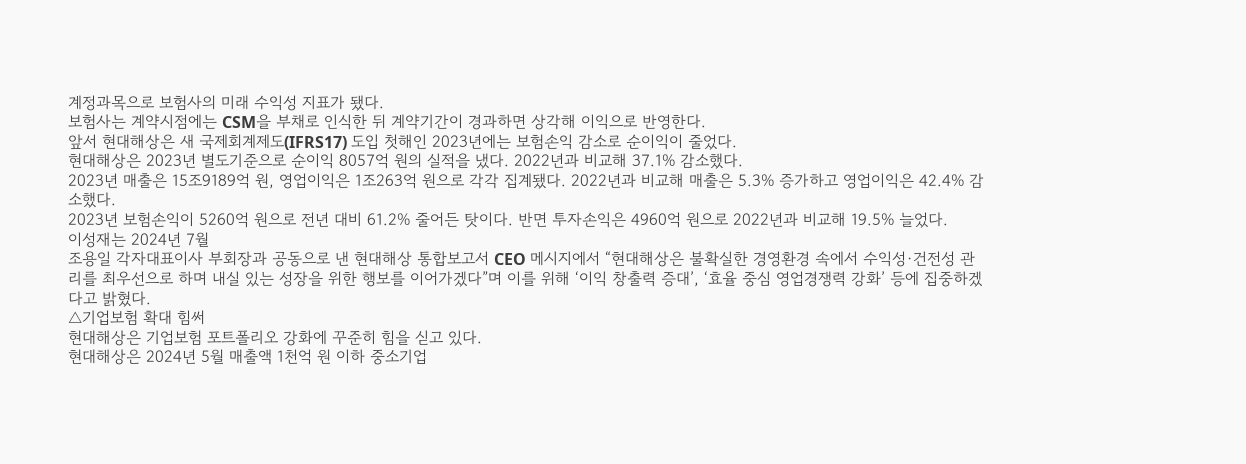계정과목으로 보험사의 미래 수익성 지표가 됐다.
보험사는 계약시점에는 CSM을 부채로 인식한 뒤 계약기간이 경과하면 상각해 이익으로 반영한다.
앞서 현대해상은 새 국제회계제도(IFRS17) 도입 첫해인 2023년에는 보험손익 감소로 순이익이 줄었다.
현대해상은 2023년 별도기준으로 순이익 8057억 원의 실적을 냈다. 2022년과 비교해 37.1% 감소했다.
2023년 매출은 15조9189억 원, 영업이익은 1조263억 원으로 각각 집계됐다. 2022년과 비교해 매출은 5.3% 증가하고 영업이익은 42.4% 감소했다.
2023년 보험손익이 5260억 원으로 전년 대비 61.2% 줄어든 탓이다. 반면 투자손익은 4960억 원으로 2022년과 비교해 19.5% 늘었다.
이성재는 2024년 7월
조용일 각자대표이사 부회장과 공동으로 낸 현대해상 통합보고서 CEO 메시지에서 “현대해상은 불확실한 경영환경 속에서 수익성·건전성 관리를 최우선으로 하며 내실 있는 성장을 위한 행보를 이어가겠다”며 이를 위해 ‘이익 창출력 증대’, ‘효율 중심 영업경쟁력 강화’ 등에 집중하겠다고 밝혔다.
△기업보험 확대 힘써
현대해상은 기업보험 포트폴리오 강화에 꾸준히 힘을 싣고 있다.
현대해상은 2024년 5월 매출액 1천억 원 이하 중소기업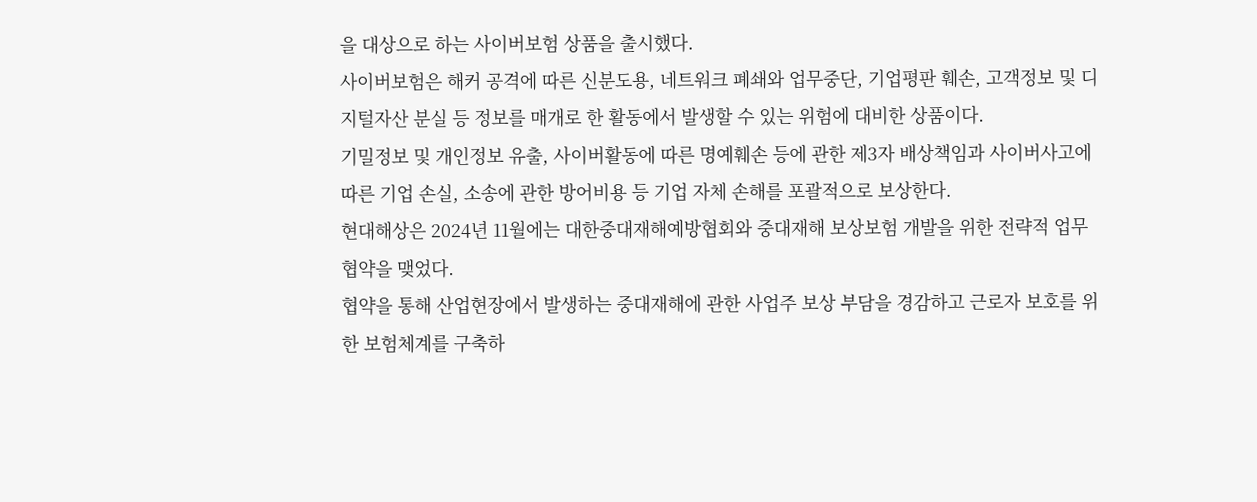을 대상으로 하는 사이버보험 상품을 출시했다.
사이버보험은 해커 공격에 따른 신분도용, 네트워크 폐쇄와 업무중단, 기업평판 훼손, 고객정보 및 디지털자산 분실 등 정보를 매개로 한 활동에서 발생할 수 있는 위험에 대비한 상품이다.
기밀정보 및 개인정보 유출, 사이버활동에 따른 명예훼손 등에 관한 제3자 배상책임과 사이버사고에 따른 기업 손실, 소송에 관한 방어비용 등 기업 자체 손해를 포괄적으로 보상한다.
현대해상은 2024년 11월에는 대한중대재해예방협회와 중대재해 보상보험 개발을 위한 전략적 업무협약을 맺었다.
협약을 통해 산업현장에서 발생하는 중대재해에 관한 사업주 보상 부담을 경감하고 근로자 보호를 위한 보험체계를 구축하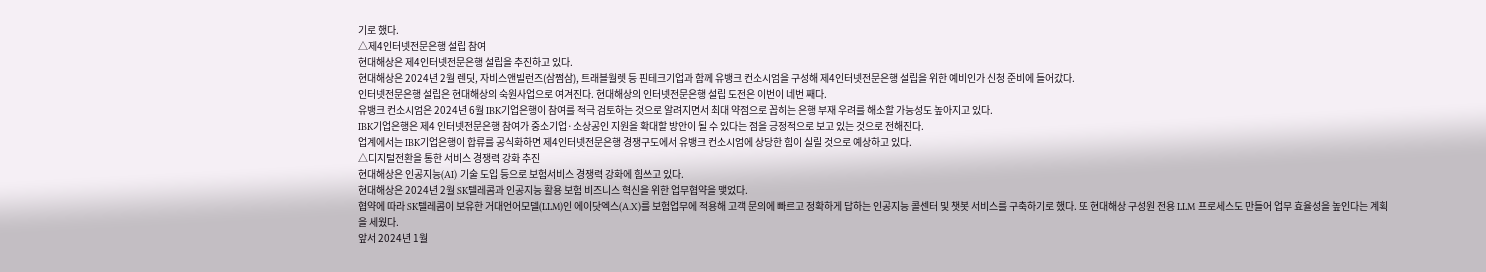기로 했다.
△제4인터넷전문은행 설립 참여
현대해상은 제4인터넷전문은행 설립을 추진하고 있다.
현대해상은 2024년 2월 렌딧, 자비스앤빌런즈(삼쩜삼), 트래블월렛 등 핀테크기업과 함께 유뱅크 컨소시엄을 구성해 제4인터넷전문은행 설립을 위한 예비인가 신청 준비에 들어갔다.
인터넷전문은행 설립은 현대해상의 숙원사업으로 여겨진다. 현대해상의 인터넷전문은행 설립 도전은 이번이 네번 째다.
유뱅크 컨소시엄은 2024년 6월 IBK기업은행이 참여를 적극 검토하는 것으로 알려지면서 최대 약점으로 꼽히는 은행 부재 우려를 해소할 가능성도 높아지고 있다.
IBK기업은행은 제4 인터넷전문은행 참여가 중소기업·소상공인 지원을 확대할 방안이 될 수 있다는 점을 긍정적으로 보고 있는 것으로 전해진다.
업계에서는 IBK기업은행이 합류를 공식화하면 제4인터넷전문은행 경쟁구도에서 유뱅크 컨소시엄에 상당한 힘이 실릴 것으로 예상하고 있다.
△디지털전환을 통한 서비스 경쟁력 강화 추진
현대해상은 인공지능(AI) 기술 도입 등으로 보험서비스 경쟁력 강화에 힘쓰고 있다.
현대해상은 2024년 2월 SK텔레콤과 인공지능 활용 보험 비즈니스 혁신을 위한 업무협약을 맺었다.
협약에 따라 SK텔레콤이 보유한 거대언어모델(LLM)인 에이닷엑스(A.X)를 보험업무에 적용해 고객 문의에 빠르고 정확하게 답하는 인공지능 콜센터 및 챗봇 서비스를 구축하기로 했다. 또 현대해상 구성원 전용 LLM 프로세스도 만들어 업무 효율성을 높인다는 계획을 세웠다.
앞서 2024년 1월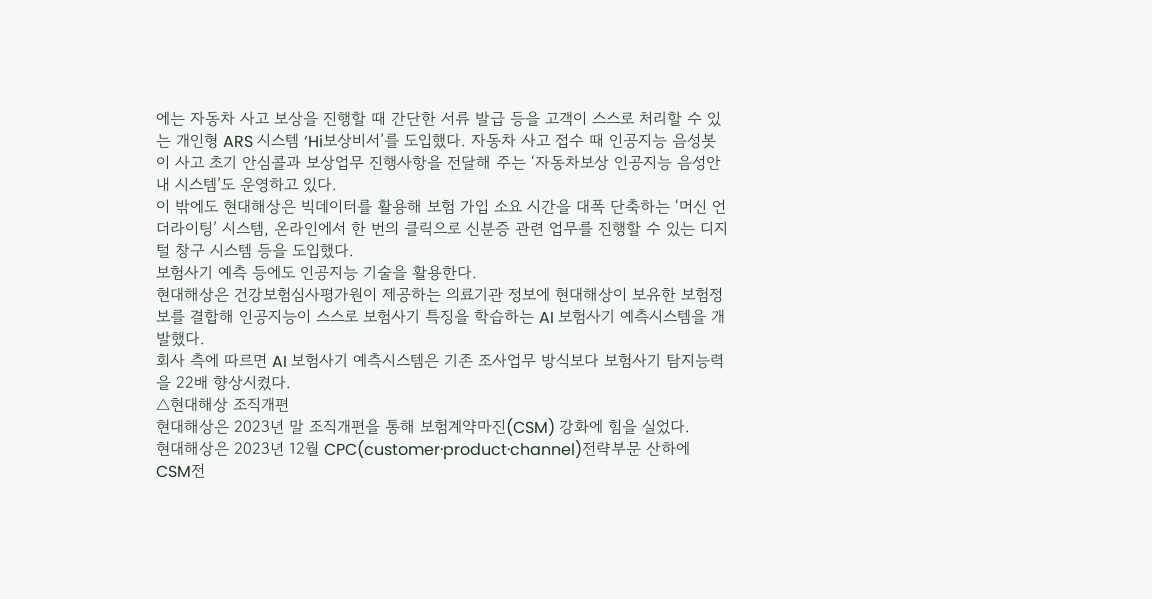에는 자동차 사고 보상을 진행할 때 간단한 서류 발급 등을 고객이 스스로 처리할 수 있는 개인형 ARS 시스템 ‘Hi보상비서’를 도입했다. 자동차 사고 접수 때 인공지능 음성봇이 사고 초기 안심콜과 보상업무 진행사항을 전달해 주는 ‘자동차보상 인공지능 음성안내 시스템’도 운영하고 있다.
이 밖에도 현대해상은 빅데이터를 활용해 보험 가입 소요 시간을 대폭 단축하는 ‘머신 언더라이팅’ 시스템, 온라인에서 한 번의 클릭으로 신분증 관련 업무를 진행할 수 있는 디지털 창구 시스템 등을 도입했다.
보험사기 예측 등에도 인공지능 기술을 활용한다.
현대해상은 건강보험심사평가원이 제공하는 의료기관 정보에 현대해상이 보유한 보험정보를 결합해 인공지능이 스스로 보험사기 특징을 학습하는 AI 보험사기 예측시스템을 개발했다.
회사 측에 따르면 AI 보험사기 예측시스템은 기존 조사업무 방식보다 보험사기 탐지능력을 22배 향상시켰다.
△현대해상 조직개편
현대해상은 2023년 말 조직개편을 통해 보험계약마진(CSM) 강화에 힘을 실었다.
현대해상은 2023년 12월 CPC(customer·product·channel)전략부문 산하에 CSM전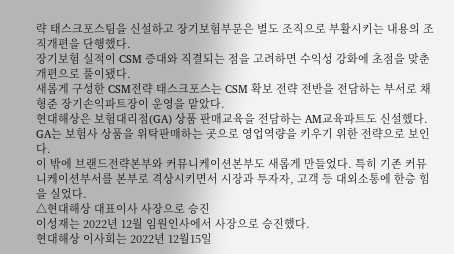략 태스크포스팀을 신설하고 장기보험부문은 별도 조직으로 부활시키는 내용의 조직개편을 단행했다.
장기보험 실적이 CSM 증대와 직결되는 점을 고려하면 수익성 강화에 초점을 맞춘 개편으로 풀이됐다.
새롭게 구성한 CSM전략 태스크포스는 CSM 확보 전략 전반을 전담하는 부서로 채형준 장기손익파트장이 운영을 맡았다.
현대해상은 보험대리점(GA) 상품 판매교육을 전담하는 AM교육파트도 신설했다. GA는 보험사 상품을 위탁판매하는 곳으로 영업역량을 키우기 위한 전략으로 보인다.
이 밖에 브랜드전략본부와 커뮤니케이션본부도 새롭게 만들었다. 특히 기존 커뮤니케이션부서를 본부로 격상시키면서 시장과 투자자, 고객 등 대외소통에 한층 힘을 실었다.
△현대해상 대표이사 사장으로 승진
이성재는 2022년 12월 임원인사에서 사장으로 승진했다.
현대해상 이사회는 2022년 12월15일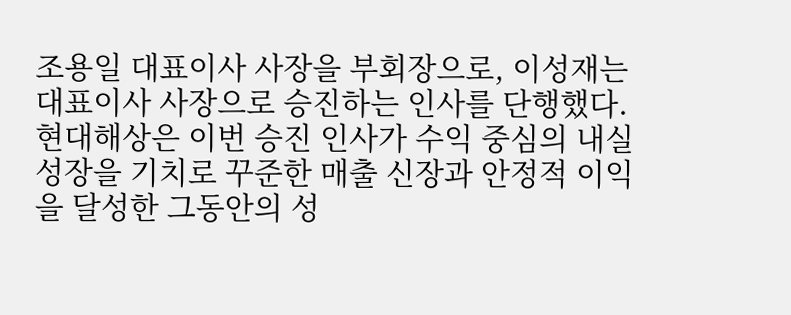조용일 대표이사 사장을 부회장으로, 이성재는 대표이사 사장으로 승진하는 인사를 단행했다.
현대해상은 이번 승진 인사가 수익 중심의 내실 성장을 기치로 꾸준한 매출 신장과 안정적 이익을 달성한 그동안의 성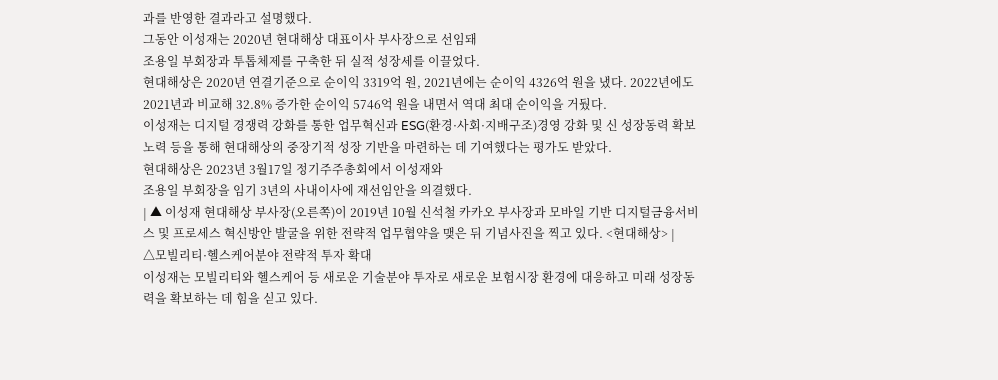과를 반영한 결과라고 설명했다.
그동안 이성재는 2020년 현대해상 대표이사 부사장으로 선임돼
조용일 부회장과 투톱체제를 구축한 뒤 실적 성장세를 이끌었다.
현대해상은 2020년 연결기준으로 순이익 3319억 원, 2021년에는 순이익 4326억 원을 냈다. 2022년에도 2021년과 비교해 32.8% 증가한 순이익 5746억 원을 내면서 역대 최대 순이익을 거뒀다.
이성재는 디지털 경쟁력 강화를 통한 업무혁신과 ESG(환경·사회·지배구조)경영 강화 및 신 성장동력 확보 노력 등을 통해 현대해상의 중장기적 성장 기반을 마련하는 데 기여했다는 평가도 받았다.
현대해상은 2023년 3월17일 정기주주총회에서 이성재와
조용일 부회장을 임기 3년의 사내이사에 재선임안을 의결했다.
| ▲ 이성재 현대해상 부사장(오른쪽)이 2019년 10월 신석철 카카오 부사장과 모바일 기반 디지털금융서비스 및 프로세스 혁신방안 발굴을 위한 전략적 업무협약을 맺은 뒤 기념사진을 찍고 있다. <현대해상> |
△모빌리티·헬스케어분야 전략적 투자 확대
이성재는 모빌리티와 헬스케어 등 새로운 기술분야 투자로 새로운 보험시장 환경에 대응하고 미래 성장동력을 확보하는 데 힘을 싣고 있다.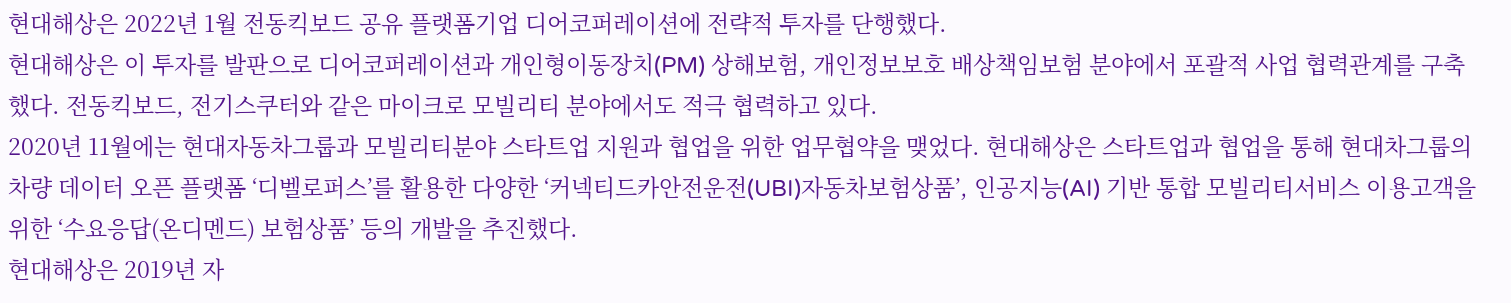현대해상은 2022년 1월 전동킥보드 공유 플랫폼기업 디어코퍼레이션에 전략적 투자를 단행했다.
현대해상은 이 투자를 발판으로 디어코퍼레이션과 개인형이동장치(PM) 상해보험, 개인정보보호 배상책임보험 분야에서 포괄적 사업 협력관계를 구축했다. 전동킥보드, 전기스쿠터와 같은 마이크로 모빌리티 분야에서도 적극 협력하고 있다.
2020년 11월에는 현대자동차그룹과 모빌리티분야 스타트업 지원과 협업을 위한 업무협약을 맺었다. 현대해상은 스타트업과 협업을 통해 현대차그룹의 차량 데이터 오픈 플랫폼 ‘디벨로퍼스’를 활용한 다양한 ‘커넥티드카안전운전(UBI)자동차보험상품’, 인공지능(AI) 기반 통합 모빌리티서비스 이용고객을 위한 ‘수요응답(온디멘드) 보험상품’ 등의 개발을 추진했다.
현대해상은 2019년 자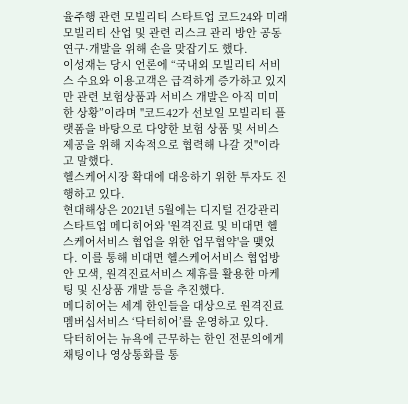율주행 관련 모빌리티 스타트업 코드24와 미래 모빌리티 산업 및 관련 리스크 관리 방안 공동 연구·개발을 위해 손을 맞잡기도 했다.
이성재는 당시 언론에 “국내외 모빌리티 서비스 수요와 이용고객은 급격하게 증가하고 있지만 관련 보험상품과 서비스 개발은 아직 미미한 상황”이라며 "코드42가 선보일 모빌리티 플랫폼을 바탕으로 다양한 보험 상품 및 서비스 제공을 위해 지속적으로 협력해 나갈 것"이라고 말했다.
헬스케어시장 확대에 대응하기 위한 투자도 진행하고 있다.
현대해상은 2021년 5월에는 디지털 건강관리 스타트업 메디히어와 '원격진료 및 비대면 헬스케어서비스 협업을 위한 업무협약'을 맺었다. 이를 통해 비대면 헬스케어서비스 협업방안 모색, 원격진료서비스 제휴를 활용한 마케팅 및 신상품 개발 등을 추진했다.
메디히어는 세계 한인들을 대상으로 원격진료 멤버십서비스 ‘닥터히어’를 운영하고 있다.
닥터히어는 뉴욕에 근무하는 한인 전문의에게 채팅이나 영상통화를 통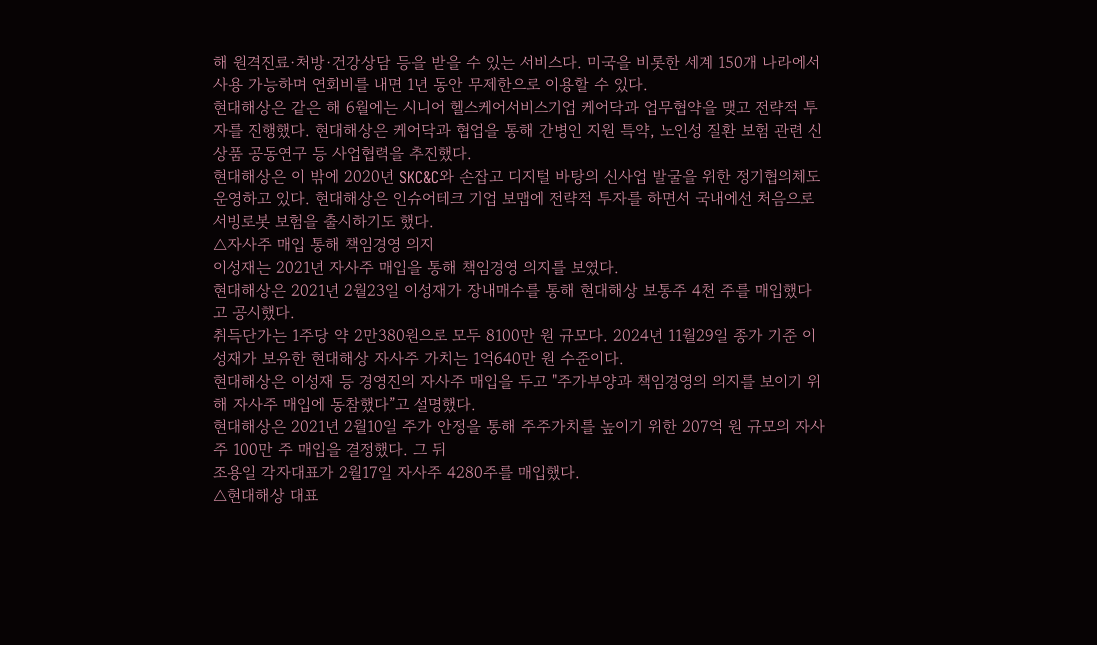해 원격진료·처방·건강상담 등을 받을 수 있는 서비스다. 미국을 비롯한 세계 150개 나라에서 사용 가능하며 연회비를 내면 1년 동안 무제한으로 이용할 수 있다.
현대해상은 같은 해 6월에는 시니어 헬스케어서비스기업 케어닥과 업무협약을 맺고 전략적 투자를 진행했다. 현대해상은 케어닥과 협업을 통해 간병인 지원 특약, 노인성 질환 보험 관련 신상품 공동연구 등 사업협력을 추진했다.
현대해상은 이 밖에 2020년 SKC&C와 손잡고 디지털 바탕의 신사업 발굴을 위한 정기협의체도 운영하고 있다. 현대해상은 인슈어테크 기업 보맵에 전략적 투자를 하면서 국내에선 처음으로 서빙로봇 보험을 출시하기도 했다.
△자사주 매입 통해 책임경영 의지
이성재는 2021년 자사주 매입을 통해 책임경영 의지를 보였다.
현대해상은 2021년 2월23일 이성재가 장내매수를 통해 현대해상 보통주 4천 주를 매입했다고 공시했다.
취득단가는 1주당 약 2만380원으로 모두 8100만 원 규모다. 2024년 11월29일 종가 기준 이성재가 보유한 현대해상 자사주 가치는 1억640만 원 수준이다.
현대해상은 이성재 등 경영진의 자사주 매입을 두고 "주가부양과 책임경영의 의지를 보이기 위해 자사주 매입에 동참했다”고 설명했다.
현대해상은 2021년 2월10일 주가 안정을 통해 주주가치를 높이기 위한 207억 원 규모의 자사주 100만 주 매입을 결정했다. 그 뒤
조용일 각자대표가 2월17일 자사주 4280주를 매입했다.
△현대해상 대표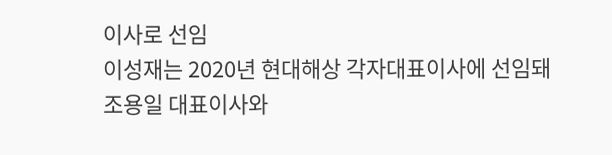이사로 선임
이성재는 2020년 현대해상 각자대표이사에 선임돼
조용일 대표이사와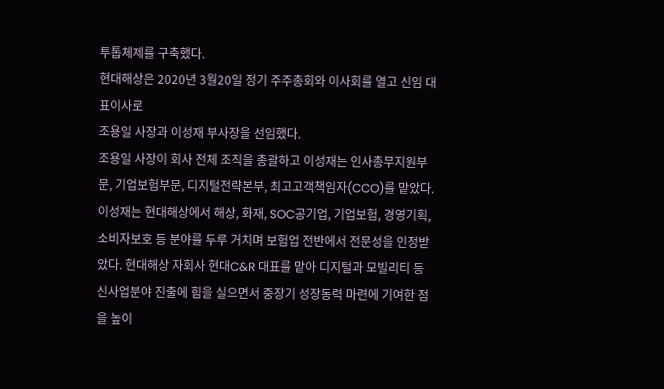투톱체제를 구축했다.
현대해상은 2020년 3월20일 정기 주주총회와 이사회를 열고 신임 대표이사로
조용일 사장과 이성재 부사장을 선임했다.
조용일 사장이 회사 전체 조직을 총괄하고 이성재는 인사총무지원부문, 기업보험부문, 디지털전략본부, 최고고객책임자(CCO)를 맡았다.
이성재는 현대해상에서 해상, 화재, SOC공기업, 기업보험, 경영기획, 소비자보호 등 분야를 두루 거치며 보험업 전반에서 전문성을 인정받았다. 현대해상 자회사 현대C&R 대표를 맡아 디지털과 모빌리티 등 신사업분야 진출에 힘을 실으면서 중장기 성장동력 마련에 기여한 점을 높이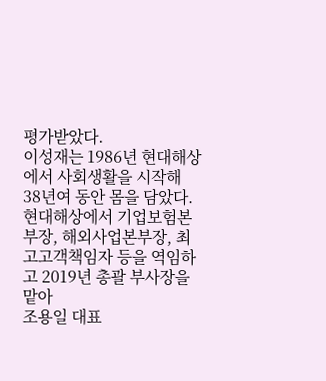평가받았다.
이성재는 1986년 현대해상에서 사회생활을 시작해 38년여 동안 몸을 담았다.
현대해상에서 기업보험본부장, 해외사업본부장, 최고고객책임자 등을 역임하고 2019년 총괄 부사장을 맡아
조용일 대표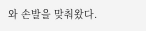와 손발을 맞춰왔다.